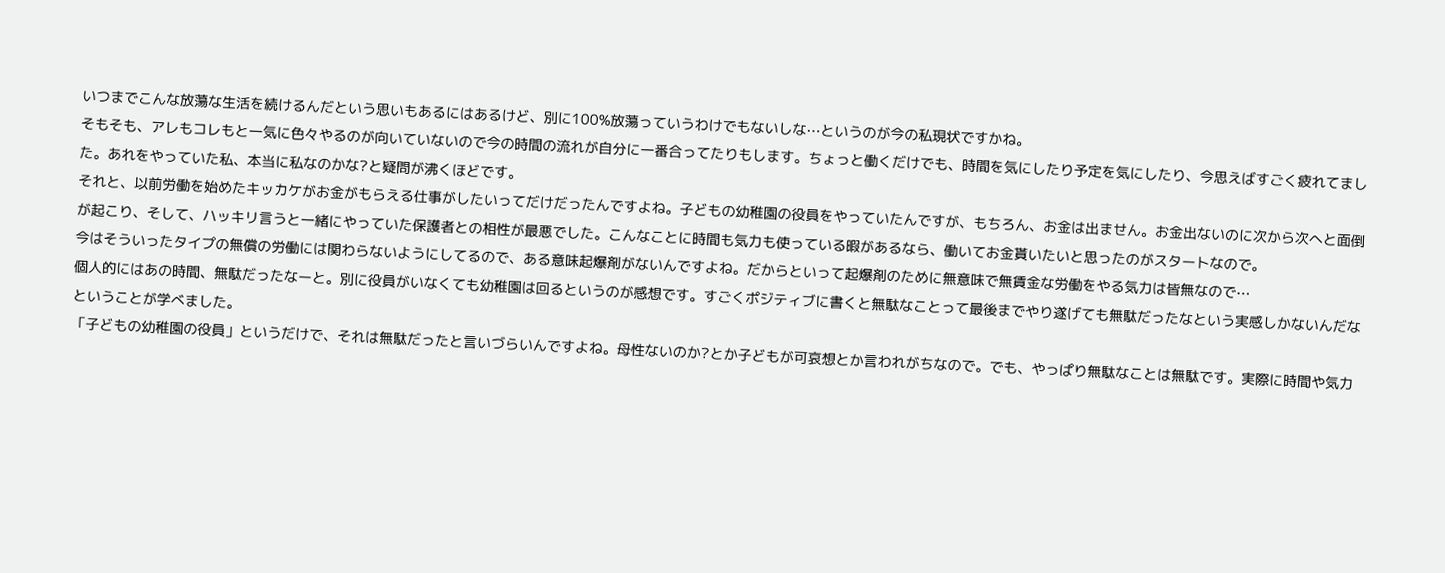いつまでこんな放蕩な生活を続けるんだという思いもあるにはあるけど、別に100%放蕩っていうわけでもないしな⋯というのが今の私現状ですかね。
そもそも、アレもコレもと一気に色々やるのが向いていないので今の時間の流れが自分に一番合ってたりもします。ちょっと働くだけでも、時間を気にしたり予定を気にしたり、今思えばすごく疲れてました。あれをやっていた私、本当に私なのかな?と疑問が沸くほどです。
それと、以前労働を始めたキッカケがお金がもらえる仕事がしたいってだけだったんですよね。子どもの幼稚園の役員をやっていたんですが、もちろん、お金は出ません。お金出ないのに次から次へと面倒が起こり、そして、ハッキリ言うと一緒にやっていた保護者との相性が最悪でした。こんなことに時間も気力も使っている暇があるなら、働いてお金貰いたいと思ったのがスタートなので。
今はそういったタイプの無償の労働には関わらないようにしてるので、ある意味起爆剤がないんですよね。だからといって起爆剤のために無意味で無賃金な労働をやる気力は皆無なので⋯
個人的にはあの時間、無駄だったなーと。別に役員がいなくても幼稚園は回るというのが感想です。すごくポジティブに書くと無駄なことって最後までやり遂げても無駄だったなという実感しかないんだなということが学べました。
「子どもの幼稚園の役員」というだけで、それは無駄だったと言いづらいんですよね。母性ないのか?とか子どもが可哀想とか言われがちなので。でも、やっぱり無駄なことは無駄です。実際に時間や気力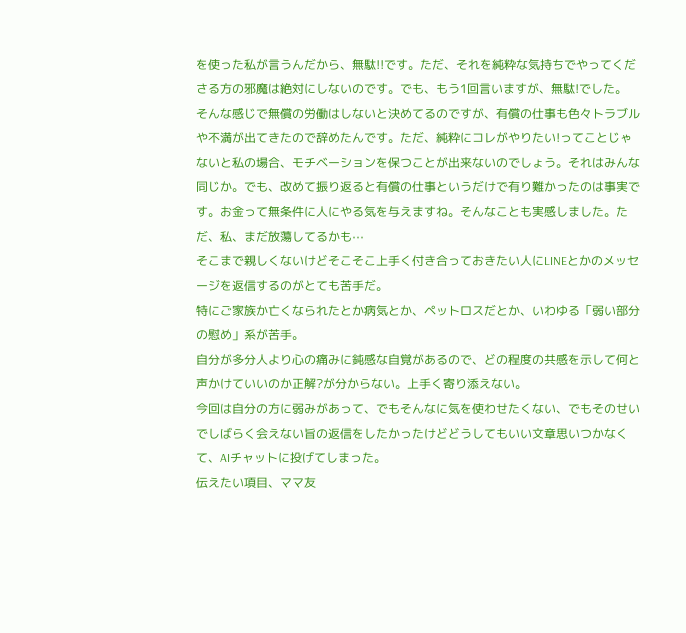を使った私が言うんだから、無駄!!です。ただ、それを純粋な気持ちでやってくださる方の邪魔は絶対にしないのです。でも、もう1回言いますが、無駄!でした。
そんな感じで無償の労働はしないと決めてるのですが、有償の仕事も色々トラブルや不満が出てきたので辞めたんです。ただ、純粋にコレがやりたい!ってことじゃないと私の場合、モチベーションを保つことが出来ないのでしょう。それはみんな同じか。でも、改めて振り返ると有償の仕事というだけで有り難かったのは事実です。お金って無条件に人にやる気を与えますね。そんなことも実感しました。ただ、私、まだ放蕩してるかも⋯
そこまで親しくないけどそこそこ上手く付き合っておきたい人にLINEとかのメッセージを返信するのがとても苦手だ。
特にご家族か亡くなられたとか病気とか、ペットロスだとか、いわゆる「弱い部分の慰め」系が苦手。
自分が多分人より心の痛みに鈍感な自覚があるので、どの程度の共感を示して何と声かけていいのか正解?が分からない。上手く寄り添えない。
今回は自分の方に弱みがあって、でもそんなに気を使わせたくない、でもそのせいでしばらく会えない旨の返信をしたかったけどどうしてもいい文章思いつかなくて、AIチャットに投げてしまった。
伝えたい項目、ママ友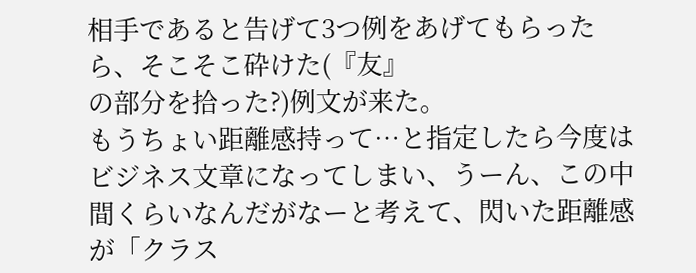相手であると告げて3つ例をあげてもらったら、そこそこ砕けた(『友』
の部分を拾った?)例文が来た。
もうちょい距離感持って…と指定したら今度はビジネス文章になってしまい、うーん、この中間くらいなんだがなーと考えて、閃いた距離感が「クラス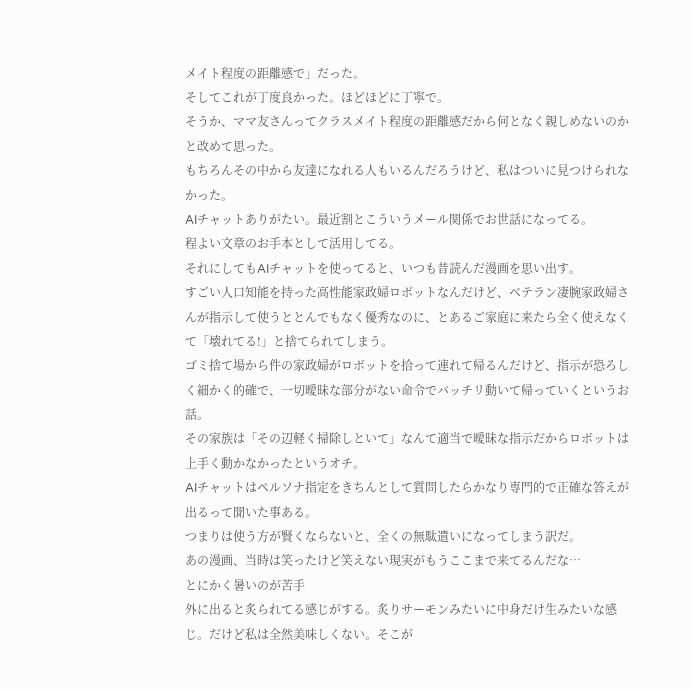メイト程度の距離感で」だった。
そしてこれが丁度良かった。ほどほどに丁寧で。
そうか、ママ友さんってクラスメイト程度の距離感だから何となく親しめないのかと改めて思った。
もちろんその中から友達になれる人もいるんだろうけど、私はついに見つけられなかった。
AIチャットありがたい。最近割とこういうメール関係でお世話になってる。
程よい文章のお手本として活用してる。
それにしてもAIチャットを使ってると、いつも昔読んだ漫画を思い出す。
すごい人口知能を持った高性能家政婦ロボットなんだけど、ベテラン凄腕家政婦さんが指示して使うととんでもなく優秀なのに、とあるご家庭に来たら全く使えなくて「壊れてる!」と捨てられてしまう。
ゴミ捨て場から件の家政婦がロボットを拾って連れて帰るんだけど、指示が恐ろしく細かく的確で、一切曖昧な部分がない命令でバッチリ動いて帰っていくというお話。
その家族は「その辺軽く掃除しといて」なんて適当で曖昧な指示だからロボットは上手く動かなかったというオチ。
AIチャットはペルソナ指定をきちんとして質問したらかなり専門的で正確な答えが出るって聞いた事ある。
つまりは使う方が賢くならないと、全くの無駄遣いになってしまう訳だ。
あの漫画、当時は笑ったけど笑えない現実がもうここまで来てるんだな…
とにかく暑いのが苦手
外に出ると炙られてる感じがする。炙りサーモンみたいに中身だけ生みたいな感じ。だけど私は全然美味しくない。そこが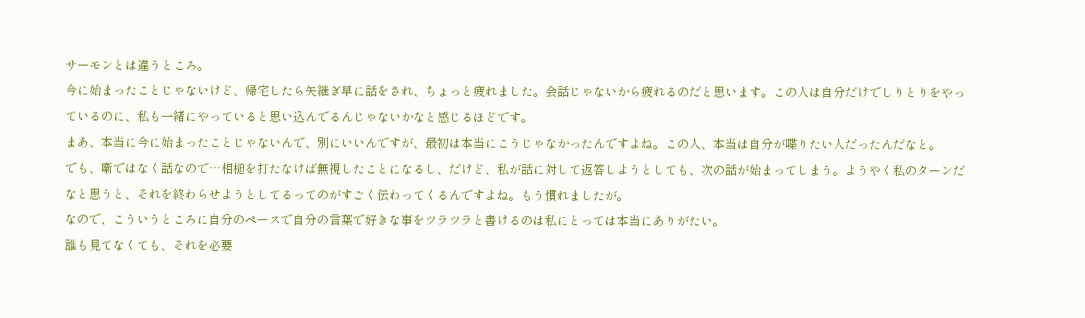サーモンとは違うところ。
今に始まったことじゃないけど、帰宅したら矢継ぎ早に話をされ、ちょっと疲れました。会話じゃないから疲れるのだと思います。この人は自分だけでしりとりをやっているのに、私も一緒にやっていると思い込んでるんじゃないかなと感じるほどです。
まあ、本当に今に始まったことじゃないんで、別にいいんですが、最初は本当にこうじゃなかったんですよね。この人、本当は自分が喋りたい人だったんだなと。
でも、噺ではなく話なので⋯相槌を打たなけば無視したことになるし、だけど、私が話に対して返答しようとしても、次の話が始まってしまう。ようやく私のターンだなと思うと、それを終わらせようとしてるってのがすごく伝わってくるんですよね。もう慣れましたが。
なので、こういうところに自分のペースで自分の言葉で好きな事をツラツラと書けるのは私にとっては本当にありがたい。
誰も見てなくても、それを必要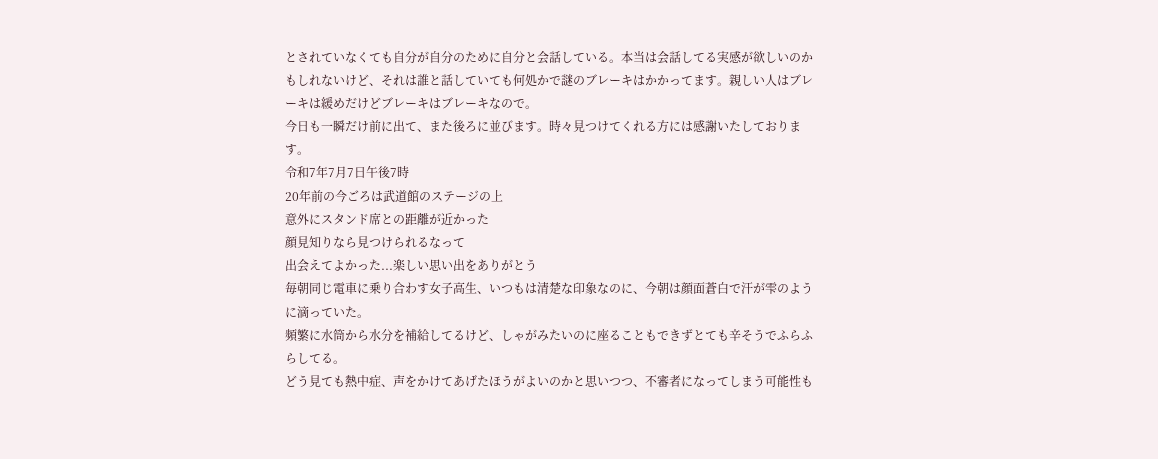とされていなくても自分が自分のために自分と会話している。本当は会話してる実感が欲しいのかもしれないけど、それは誰と話していても何処かで謎のブレーキはかかってます。親しい人はブレーキは緩めだけどブレーキはブレーキなので。
今日も一瞬だけ前に出て、また後ろに並びます。時々見つけてくれる方には感謝いたしております。
令和7年7月7日午後7時
20年前の今ごろは武道館のステージの上
意外にスタンド席との距離が近かった
顔見知りなら見つけられるなって
出会えてよかった...楽しい思い出をありがとう
毎朝同じ電車に乗り合わす女子高生、いつもは清楚な印象なのに、今朝は顔面蒼白で汗が雫のように滴っていた。
頻繁に水筒から水分を補給してるけど、しゃがみたいのに座ることもできずとても辛そうでふらふらしてる。
どう見ても熱中症、声をかけてあげたほうがよいのかと思いつつ、不審者になってしまう可能性も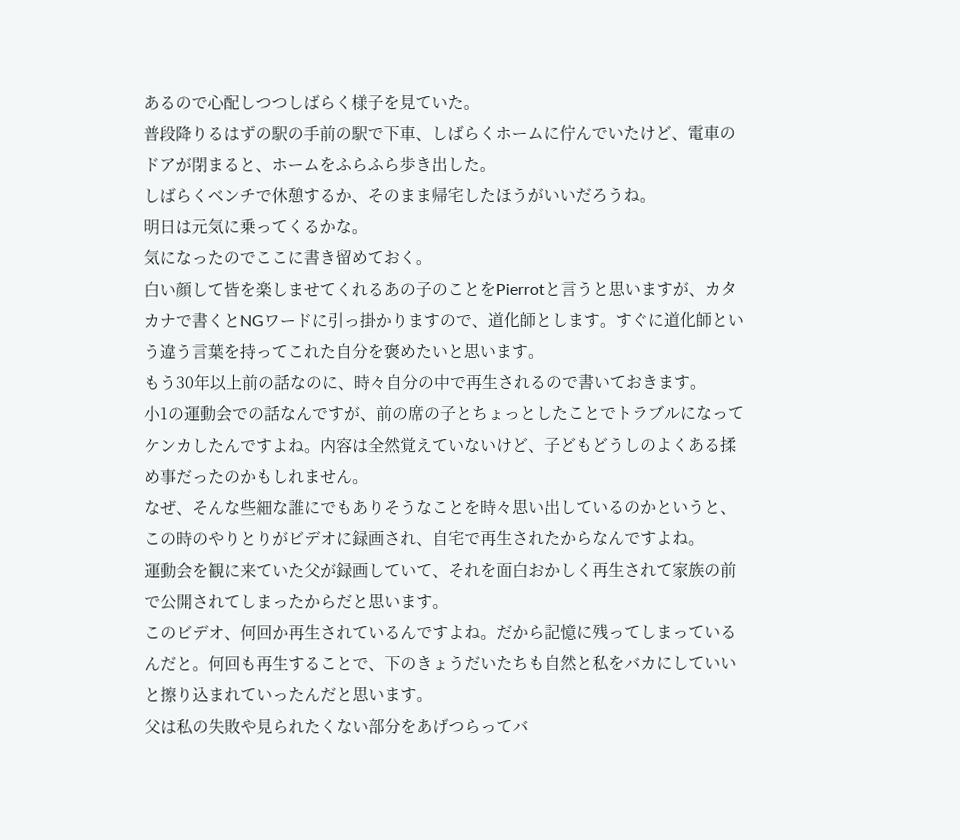あるので心配しつつしばらく様子を見ていた。
普段降りるはずの駅の手前の駅で下車、しばらくホームに佇んでいたけど、電車のドアが閉まると、ホームをふらふら歩き出した。
しばらくベンチで休憩するか、そのまま帰宅したほうがいいだろうね。
明日は元気に乗ってくるかな。
気になったのでここに書き留めておく。
白い顔して皆を楽しませてくれるあの子のことをPierrotと言うと思いますが、カタカナで書くとNGワードに引っ掛かりますので、道化師とします。すぐに道化師という違う言葉を持ってこれた自分を褒めたいと思います。
もう30年以上前の話なのに、時々自分の中で再生されるので書いておきます。
小1の運動会での話なんですが、前の席の子とちょっとしたことでトラブルになってケンカしたんですよね。内容は全然覚えていないけど、子どもどうしのよくある揉め事だったのかもしれません。
なぜ、そんな些細な誰にでもありそうなことを時々思い出しているのかというと、この時のやりとりがビデオに録画され、自宅で再生されたからなんですよね。
運動会を観に来ていた父が録画していて、それを面白おかしく再生されて家族の前で公開されてしまったからだと思います。
このビデオ、何回か再生されているんですよね。だから記憶に残ってしまっているんだと。何回も再生することで、下のきょうだいたちも自然と私をバカにしていいと擦り込まれていったんだと思います。
父は私の失敗や見られたくない部分をあげつらってバ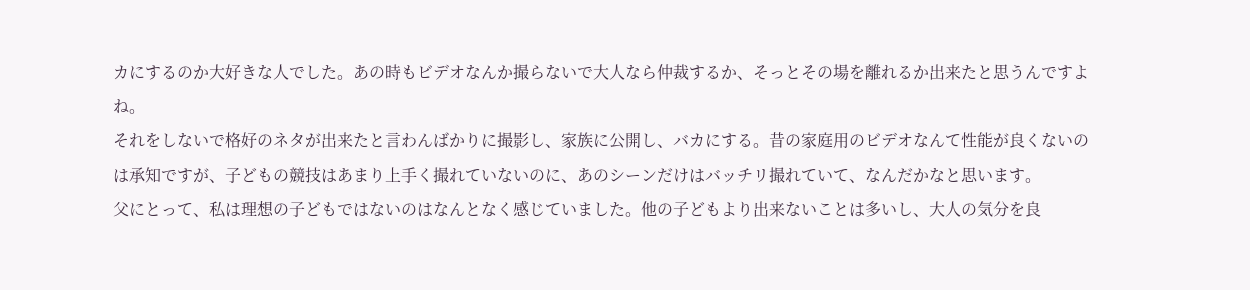カにするのか大好きな人でした。あの時もビデオなんか撮らないで大人なら仲裁するか、そっとその場を離れるか出来たと思うんですよね。
それをしないで格好のネタが出来たと言わんばかりに撮影し、家族に公開し、バカにする。昔の家庭用のビデオなんて性能が良くないのは承知ですが、子どもの競技はあまり上手く撮れていないのに、あのシーンだけはバッチリ撮れていて、なんだかなと思います。
父にとって、私は理想の子どもではないのはなんとなく感じていました。他の子どもより出来ないことは多いし、大人の気分を良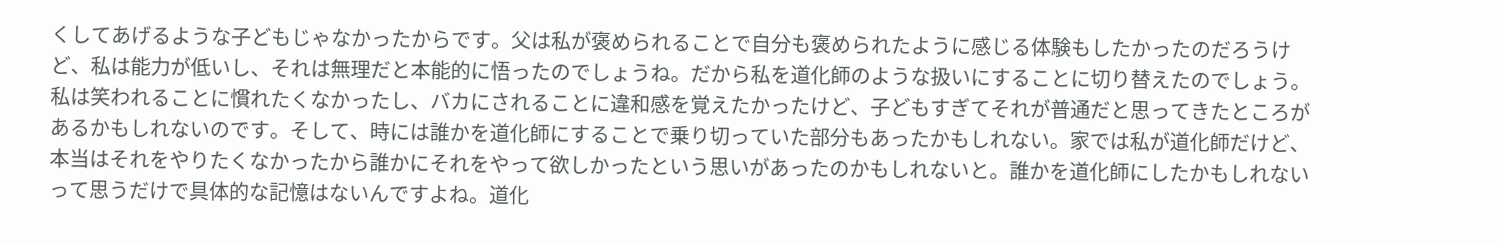くしてあげるような子どもじゃなかったからです。父は私が褒められることで自分も褒められたように感じる体験もしたかったのだろうけど、私は能力が低いし、それは無理だと本能的に悟ったのでしょうね。だから私を道化師のような扱いにすることに切り替えたのでしょう。私は笑われることに慣れたくなかったし、バカにされることに違和感を覚えたかったけど、子どもすぎてそれが普通だと思ってきたところがあるかもしれないのです。そして、時には誰かを道化師にすることで乗り切っていた部分もあったかもしれない。家では私が道化師だけど、本当はそれをやりたくなかったから誰かにそれをやって欲しかったという思いがあったのかもしれないと。誰かを道化師にしたかもしれないって思うだけで具体的な記憶はないんですよね。道化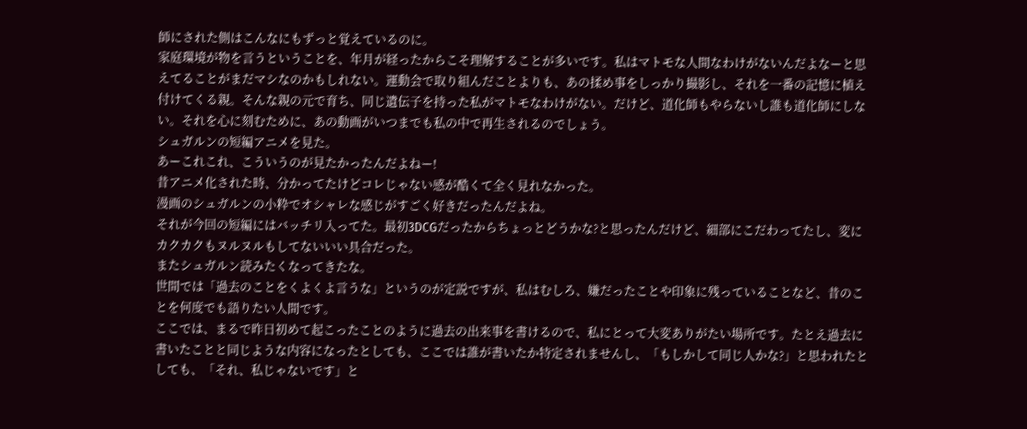師にされた側はこんなにもずっと覚えているのに。
家庭環境が物を言うということを、年月が経ったからこそ理解することが多いです。私はマトモな人間なわけがないんだよなーと思えてることがまだマシなのかもしれない。運動会で取り組んだことよりも、あの揉め事をしっかり撮影し、それを一番の記憶に植え付けてくる親。そんな親の元で育ち、同じ遺伝子を持った私がマトモなわけがない。だけど、道化師もやらないし誰も道化師にしない。それを心に刻むために、あの動画がいつまでも私の中で再生されるのでしょう。
シュガルンの短編アニメを見た。
あーこれこれ、こういうのが見たかったんだよねー!
昔アニメ化された時、分かってたけどコレじゃない感が酷くて全く見れなかった。
漫画のシュガルンの小粋でオシャレな感じがすごく好きだったんだよね。
それが今回の短編にはバッチリ入ってた。最初3DCGだったからちょっとどうかな?と思ったんだけど、細部にこだわってたし、変にカクカクもヌルヌルもしてないいい具合だった。
またシュガルン読みたくなってきたな。
世間では「過去のことをくよくよ言うな」というのが定説ですが、私はむしろ、嫌だったことや印象に残っていることなど、昔のことを何度でも語りたい人間です。
ここでは、まるで昨日初めて起こったことのように過去の出来事を書けるので、私にとって大変ありがたい場所です。たとえ過去に書いたことと同じような内容になったとしても、ここでは誰が書いたか特定されませんし、「もしかして同じ人かな?」と思われたとしても、「それ、私じゃないです」と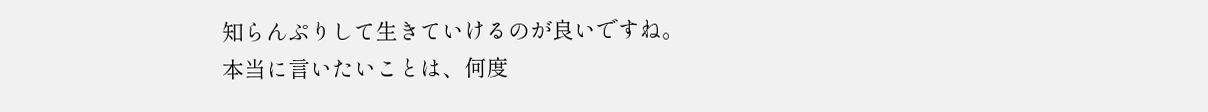知らんぷりして生きていけるのが良いですね。
本当に言いたいことは、何度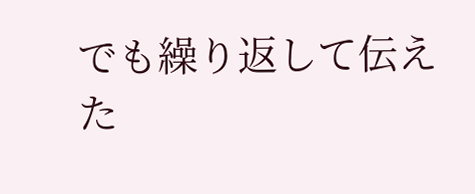でも繰り返して伝えた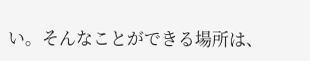い。そんなことができる場所は、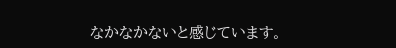なかなかないと感じています。